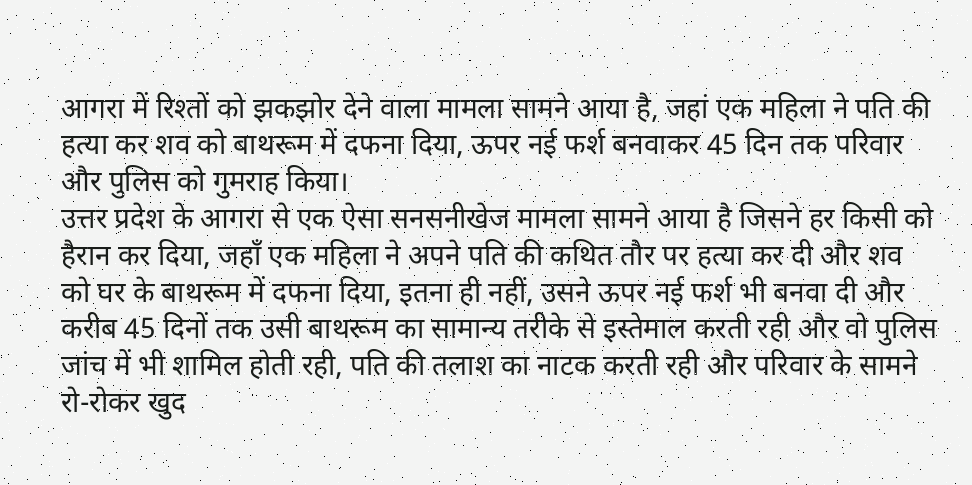आगरा में रिश्तों को झकझोर देने वाला मामला सामने आया है, जहां एक महिला ने पति की हत्या कर शव को बाथरूम में दफना दिया, ऊपर नई फर्श बनवाकर 45 दिन तक परिवार और पुलिस को गुमराह किया।
उत्तर प्रदेश के आगरा से एक ऐसा सनसनीखेज मामला सामने आया है जिसने हर किसी को हैरान कर दिया, जहाँ एक महिला ने अपने पति की कथित तौर पर हत्या कर दी और शव को घर के बाथरूम में दफना दिया, इतना ही नहीं, उसने ऊपर नई फर्श भी बनवा दी और करीब 45 दिनों तक उसी बाथरूम का सामान्य तरीके से इस्तेमाल करती रही और वो पुलिस जांच में भी शामिल होती रही, पति की तलाश का नाटक करती रही और परिवार के सामने रो-रोकर खुद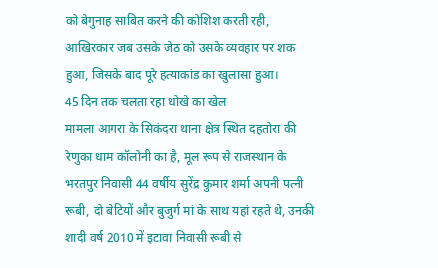को बेगुनाह साबित करने की कोशिश करती रही, आखिरकार जब उसके जेठ को उसके व्यवहार पर शक हुआ, जिसके बाद पूरे हत्याकांड का खुलासा हुआ।
45 दिन तक चलता रहा धोखे का खेल
मामला आगरा के सिकंदरा थाना क्षेत्र स्थित दहतोरा की रेणुका धाम कॉलोनी का है, मूल रूप से राजस्थान के भरतपुर निवासी 44 वर्षीय सुरेंद्र कुमार शर्मा अपनी पत्नी रूबी, दो बेटियों और बुजुर्ग मां के साथ यहां रहते थे, उनकी शादी वर्ष 2010 में इटावा निवासी रूबी से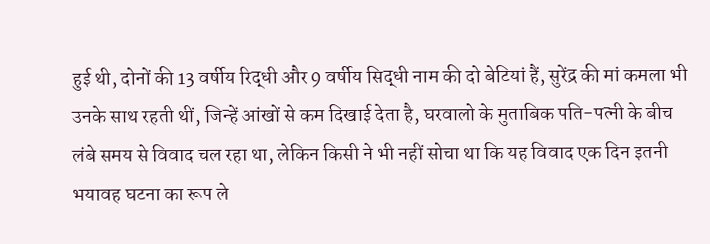हुई थी, दोनों की 13 वर्षीय रिद्धी और 9 वर्षीय सिद्धी नाम की दो बेटियां हैं, सुरेंद्र की मां कमला भी उनके साथ रहती थीं, जिन्हें आंखों से कम दिखाई देता है, घरवालो के मुताबिक पति-पत्नी के बीच लंबे समय से विवाद चल रहा था, लेकिन किसी ने भी नहीं सोचा था कि यह विवाद एक दिन इतनी भयावह घटना का रूप ले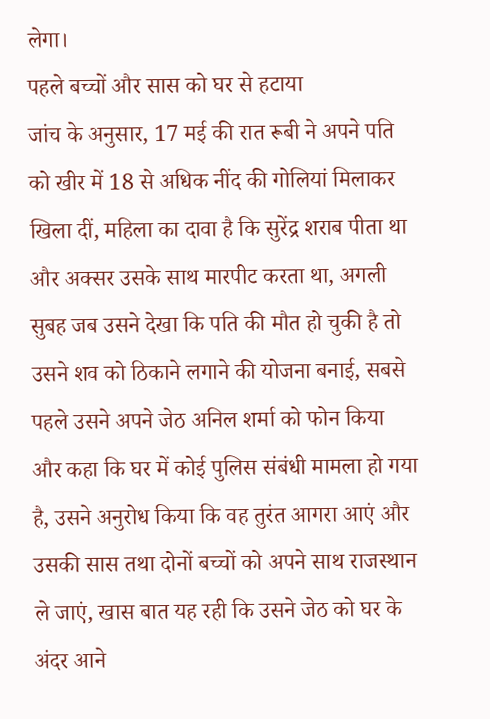लेगा।
पहले बच्चों और सास को घर से हटाया
जांच के अनुसार, 17 मई की रात रूबी ने अपने पति को खीर में 18 से अधिक नींद की गोलियां मिलाकर खिला दीं, महिला का दावा है कि सुरेंद्र शराब पीता था और अक्सर उसके साथ मारपीट करता था, अगली सुबह जब उसने देखा कि पति की मौत हो चुकी है तो उसने शव को ठिकाने लगाने की योजना बनाई, सबसे पहले उसने अपने जेठ अनिल शर्मा को फोन किया और कहा कि घर में कोई पुलिस संबंधी मामला हो गया है, उसने अनुरोध किया कि वह तुरंत आगरा आएं और उसकी सास तथा दोनों बच्चों को अपने साथ राजस्थान ले जाएं, खास बात यह रही कि उसने जेठ को घर के अंदर आने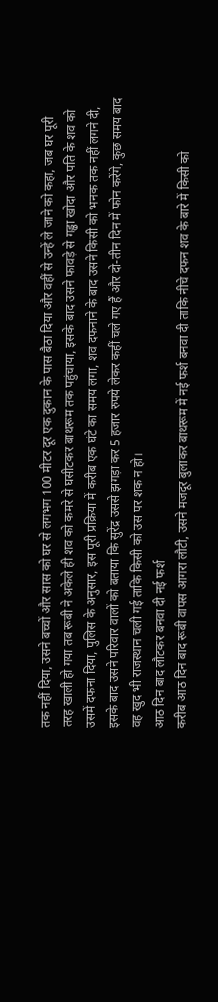तक नहीं दिया, उसने बच्चों और सास को घर से लगभग 100 मीटर दूर एक दुकान के पास बैठा दिया और वहीं से उन्हें ले जाने को कहा, जब घर पूरी तरह खाली हो गया तब रूबी ने अकेले ही शव को कमरे से घसीटकर बाथरूम तक पहुंचाया, इसके बाद उसने फावड़े से गड्ढा खोदा और पति के शव को उसमें दफना दिया, पुलिस के अनुसार, इस पूरी प्रक्रिया में करीब एक घंटे का समय लगा, शव दफनाने के बाद उसने किसी को भनक तक नहीं लगने दी, इसके बाद उसने परिवार वालों को बताया कि सुरेंद्र उससे झगड़ा कर 5 हजार रुपये लेकर कहीं चले गए हैं और दो-तीन दिन में फोन करेंगे, कुछ समय बाद वह खुद भी राजस्थान चली गई ताकि किसी को उस पर शक न हो।
आठ दिन बाद लौटकर बनवा दी नई फर्श
करीब आठ दिन बाद रूबी वापस आगरा लौटी, उसने मजदूर बुलाकर बाथरूम में नई फर्श बनवा दी ताकि नीचे दफन शव के बारे में किसी को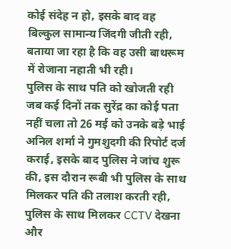कोई संदेह न हो, इसके बाद वह बिल्कुल सामान्य जिंदगी जीती रही, बताया जा रहा है कि वह उसी बाथरूम में रोजाना नहाती भी रही।
पुलिस के साथ पति को खोजती रही
जब कई दिनों तक सुरेंद्र का कोई पता नहीं चला तो 26 मई को उनके बड़े भाई अनिल शर्मा ने गुमशुदगी की रिपोर्ट दर्ज कराई, इसके बाद पुलिस ने जांच शुरू की, इस दौरान रूबी भी पुलिस के साथ मिलकर पति की तलाश करती रही, पुलिस के साथ मिलकर CCTV देखना और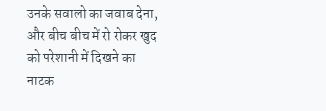उनके सवालो का जवाब देना, और बीच बीच में रो रोकर खुद को परेशानी में दिखने का नाटक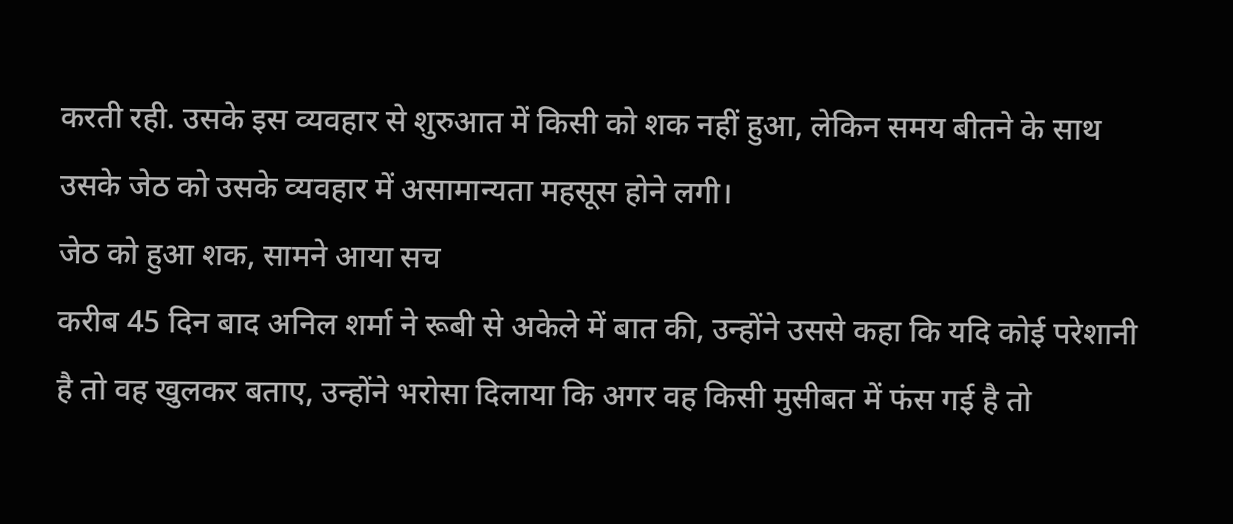करती रही. उसके इस व्यवहार से शुरुआत में किसी को शक नहीं हुआ, लेकिन समय बीतने के साथ उसके जेठ को उसके व्यवहार में असामान्यता महसूस होने लगी।
जेठ को हुआ शक, सामने आया सच
करीब 45 दिन बाद अनिल शर्मा ने रूबी से अकेले में बात की, उन्होंने उससे कहा कि यदि कोई परेशानी है तो वह खुलकर बताए, उन्होंने भरोसा दिलाया कि अगर वह किसी मुसीबत में फंस गई है तो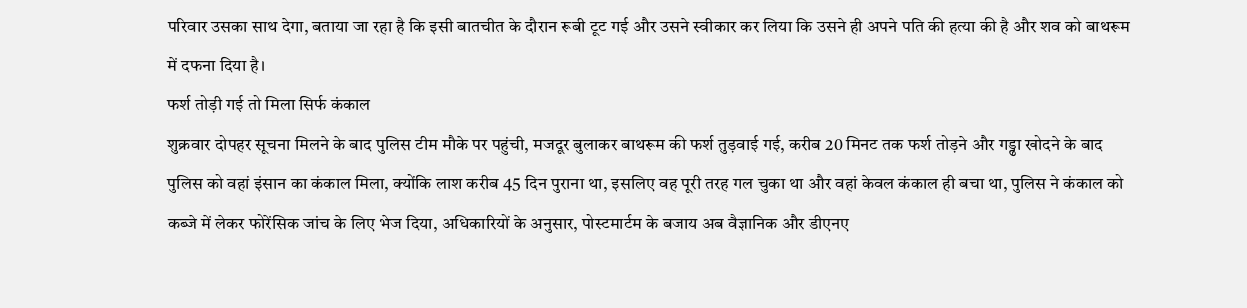परिवार उसका साथ देगा, बताया जा रहा है कि इसी बातचीत के दौरान रूबी टूट गई और उसने स्वीकार कर लिया कि उसने ही अपने पति की हत्या की है और शव को बाथरूम में दफना दिया है।
फर्श तोड़ी गई तो मिला सिर्फ कंकाल
शुक्रवार दोपहर सूचना मिलने के बाद पुलिस टीम मौके पर पहुंची, मजदूर बुलाकर बाथरूम की फर्श तुड़वाई गई, करीब 20 मिनट तक फर्श तोड़ने और गड्ढा खोदने के बाद पुलिस को वहां इंसान का कंकाल मिला, क्योंकि लाश करीब 45 दिन पुराना था, इसलिए वह पूरी तरह गल चुका था और वहां केवल कंकाल ही बचा था, पुलिस ने कंकाल को कब्जे में लेकर फोरेंसिक जांच के लिए भेज दिया, अधिकारियों के अनुसार, पोस्टमार्टम के बजाय अब वैज्ञानिक और डीएनए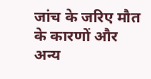जांच के जरिए मौत के कारणों और अन्य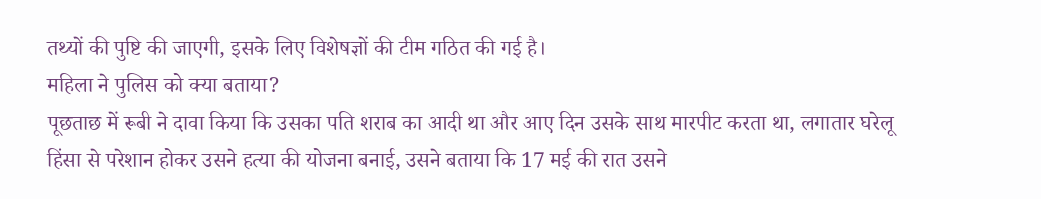तथ्यों की पुष्टि की जाएगी, इसके लिए विशेषज्ञों की टीम गठित की गई है।
महिला ने पुलिस को क्या बताया?
पूछताछ में रूबी ने दावा किया कि उसका पति शराब का आदी था और आए दिन उसके साथ मारपीट करता था, लगातार घरेलू हिंसा से परेशान होकर उसने हत्या की योजना बनाई, उसने बताया कि 17 मई की रात उसने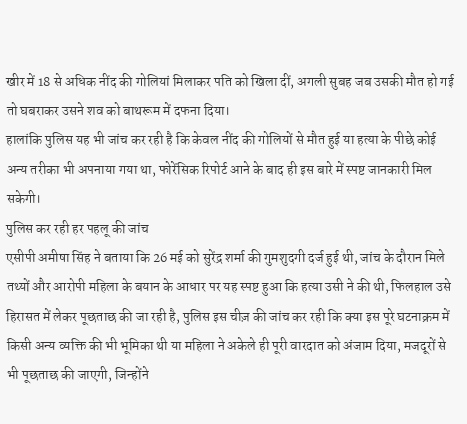खीर में 18 से अधिक नींद की गोलियां मिलाकर पति को खिला दीं, अगली सुबह जब उसकी मौत हो गई तो घबराकर उसने शव को बाथरूम में दफना दिया।
हालांकि पुलिस यह भी जांच कर रही है कि केवल नींद की गोलियों से मौत हुई या हत्या के पीछे कोई अन्य तरीका भी अपनाया गया था, फोरेंसिक रिपोर्ट आने के बाद ही इस बारे में स्पष्ट जानकारी मिल सकेगी।
पुलिस कर रही हर पहलू की जांच
एसीपी अमीषा सिंह ने बताया कि 26 मई को सुरेंद्र शर्मा की गुमशुदगी दर्ज हुई थी, जांच के दौरान मिले तथ्यों और आरोपी महिला के बयान के आधार पर यह स्पष्ट हुआ कि हत्या उसी ने की थी, फिलहाल उसे हिरासत में लेकर पूछताछ की जा रही है, पुलिस इस चीज़ की जांच कर रही कि क्या इस पूरे घटनाक्रम में किसी अन्य व्यक्ति की भी भूमिका थी या महिला ने अकेले ही पूरी वारदात को अंजाम दिया, मजदूरों से भी पूछताछ की जाएगी, जिन्होंने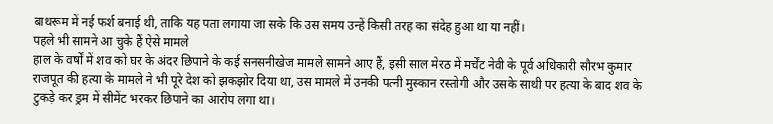बाथरूम में नई फर्श बनाई थी, ताकि यह पता लगाया जा सके कि उस समय उन्हें किसी तरह का संदेह हुआ था या नहीं।
पहले भी सामने आ चुके हैं ऐसे मामले
हाल के वर्षों में शव को घर के अंदर छिपाने के कई सनसनीखेज मामले सामने आए हैं, इसी साल मेरठ में मर्चेंट नेवी के पूर्व अधिकारी सौरभ कुमार राजपूत की हत्या के मामले ने भी पूरे देश को झकझोर दिया था, उस मामले में उनकी पत्नी मुस्कान रस्तोगी और उसके साथी पर हत्या के बाद शव के टुकड़े कर ड्रम में सीमेंट भरकर छिपाने का आरोप लगा था।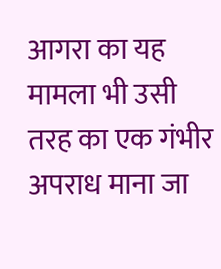आगरा का यह मामला भी उसी तरह का एक गंभीर अपराध माना जा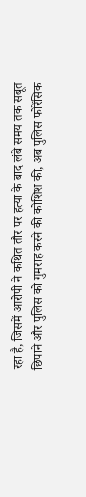रहा है, जिसमें आरोपी ने कथित तौर पर हत्या के बाद लंबे समय तक सबूत छिपाने और पुलिस को गुमराह करने की कोशिश की, अब पुलिस फोरेंसिक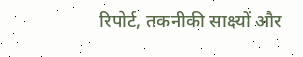रिपोर्ट, तकनीकी साक्ष्यों और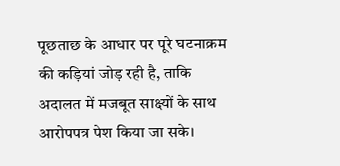पूछताछ के आधार पर पूरे घटनाक्रम की कड़ियां जोड़ रही है, ताकि अदालत में मजबूत साक्ष्यों के साथ आरोपपत्र पेश किया जा सके।